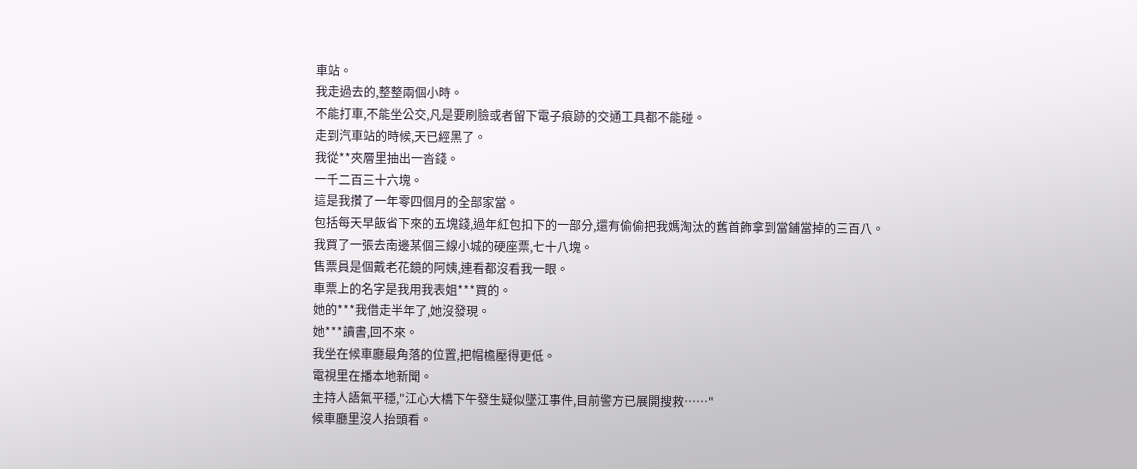車站。
我走過去的,整整兩個小時。
不能打車,不能坐公交,凡是要刷臉或者留下電子痕跡的交通工具都不能碰。
走到汽車站的時候,天已經黑了。
我從**夾層里抽出一沓錢。
一千二百三十六塊。
這是我攢了一年零四個月的全部家當。
包括每天早飯省下來的五塊錢,過年紅包扣下的一部分,還有偷偷把我媽淘汰的舊首飾拿到當鋪當掉的三百八。
我買了一張去南邊某個三線小城的硬座票,七十八塊。
售票員是個戴老花鏡的阿姨,連看都沒看我一眼。
車票上的名字是我用我表姐***買的。
她的***我借走半年了,她沒發現。
她***讀書,回不來。
我坐在候車廳最角落的位置,把帽檐壓得更低。
電視里在播本地新聞。
主持人語氣平穩,"江心大橋下午發生疑似墜江事件,目前警方已展開搜救……"
候車廳里沒人抬頭看。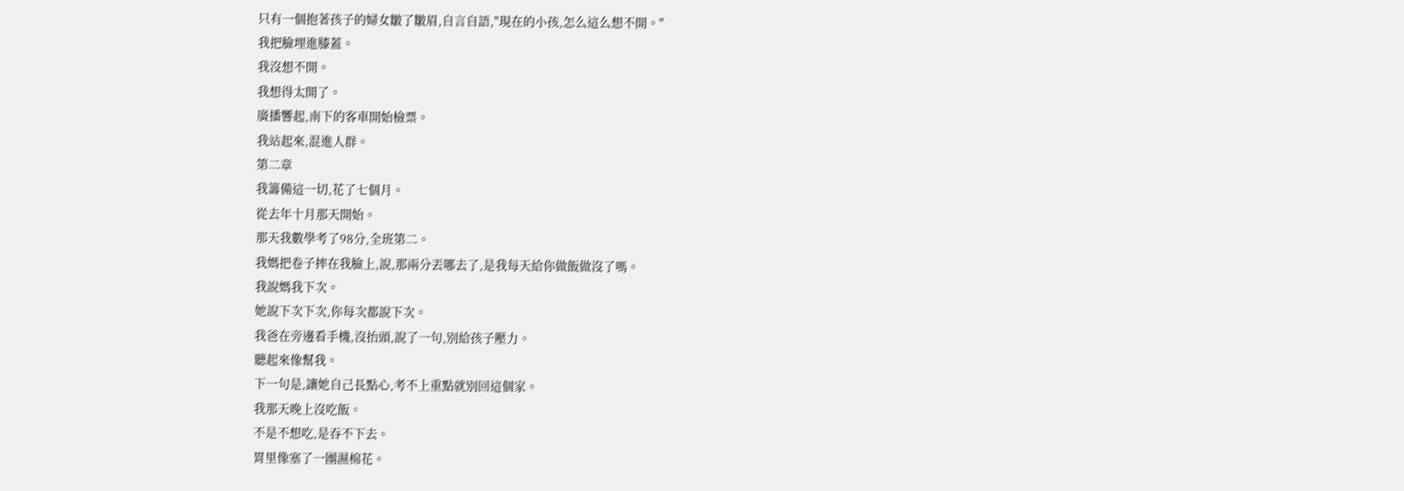只有一個抱著孩子的婦女皺了皺眉,自言自語,"現在的小孩,怎么這么想不開。"
我把臉埋進膝蓋。
我沒想不開。
我想得太開了。
廣播響起,南下的客車開始檢票。
我站起來,混進人群。
第二章
我籌備這一切,花了七個月。
從去年十月那天開始。
那天我數學考了98分,全班第二。
我媽把卷子摔在我臉上,說,那兩分丟哪去了,是我每天給你做飯做沒了嗎。
我說媽我下次。
她說下次下次,你每次都說下次。
我爸在旁邊看手機,沒抬頭,說了一句,別給孩子壓力。
聽起來像幫我。
下一句是,讓她自己長點心,考不上重點就別回這個家。
我那天晚上沒吃飯。
不是不想吃,是吞不下去。
胃里像塞了一團濕棉花。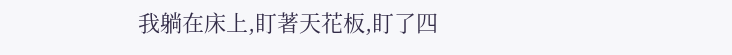我躺在床上,盯著天花板,盯了四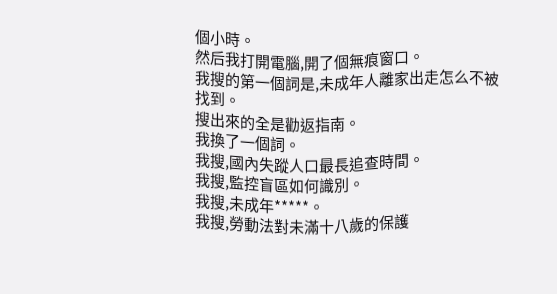個小時。
然后我打開電腦,開了個無痕窗口。
我搜的第一個詞是,未成年人離家出走怎么不被找到。
搜出來的全是勸返指南。
我換了一個詞。
我搜,國內失蹤人口最長追查時間。
我搜,監控盲區如何識別。
我搜,未成年*****。
我搜,勞動法對未滿十八歲的保護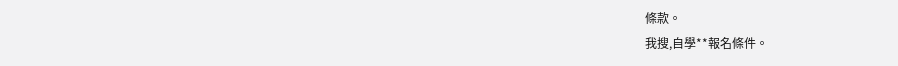條款。
我搜,自學**報名條件。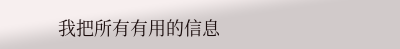我把所有有用的信息